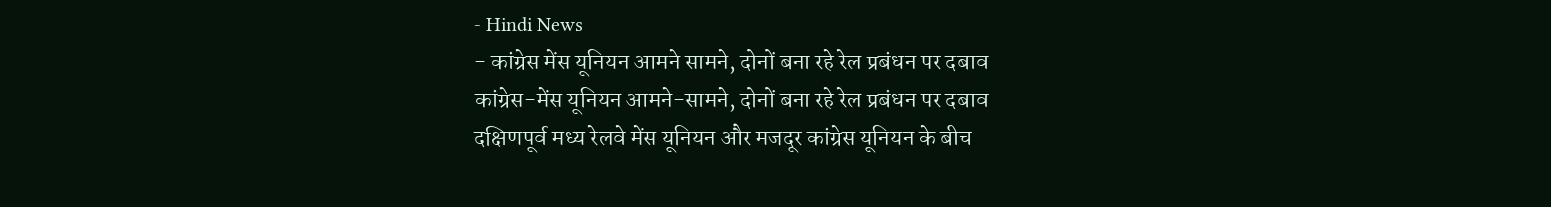- Hindi News
- कांग्रेस मेंस यूनियन आमने सामने, दोनों बना रहे रेल प्रबंधन पर दबाव
कांग्रेस-मेंस यूनियन आमने-सामने, दोनों बना रहे रेल प्रबंधन पर दबाव
दक्षिणपूर्व मध्य रेलवे मेंस यूनियन और मजदूर कांग्रेस यूनियन के बीच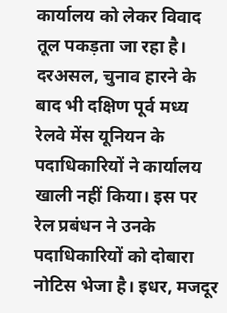कार्यालय को लेकर विवाद तूल पकड़ता जा रहा है। दरअसल, चुनाव हारने के बाद भी दक्षिण पूर्व मध्य रेलवे मेंस यूनियन के पदाधिकारियों ने कार्यालय खाली नहीं किया। इस पर रेल प्रबंधन ने उनके पदाधिकारियों को दोबारा नोटिस भेजा है। इधर, मजदूर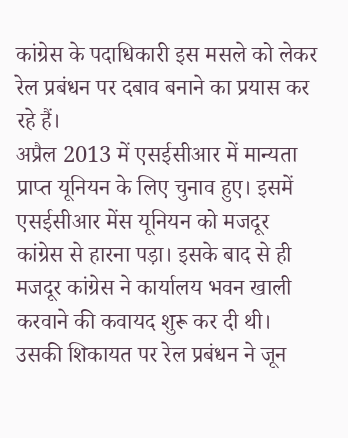कांग्रेस के पदाधिकारी इस मसले को लेकर रेल प्रबंधन पर दबाव बनाने का प्रयास कर रहे हैं।
अप्रैल 2013 में एसईसीआर में मान्यता प्राप्त यूनियन के लिए चुनाव हुए। इसमें एसईसीआर मेंस यूनियन को मजदूर कांग्रेस से हारना पड़ा। इसके बाद से ही मजदूर कांग्रेस ने कार्यालय भवन खाली करवाने की कवायद शुरू कर दी थी। उसकी शिकायत पर रेल प्रबंधन ने जून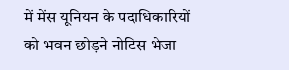में मेंस यूनियन के पदाधिकारियों को भवन छोड़ने नोटिस भेजा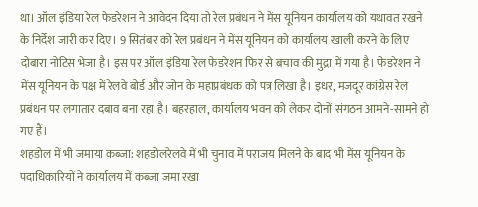था। ऑल इंडिया रेल फेडरेशन ने आवेदन दिया तो रेल प्रबंधन ने मेंस यूनियन कार्यालय को यथावत रखने के निर्देश जारी कर दिए। 9 सितंबर को रेल प्रबंधन ने मेंस यूनियन को कार्यालय खाली करने के लिए दोबारा नोटिस भेजा है। इस पर ऑल इंडिया रेल फेडरेशन फिर से बचाव की मुद्रा में गया है। फेडरेशन ने मेंस यूनियन के पक्ष में रेलवे बोर्ड और जोन के महाप्रबंधक को पत्र लिखा है। इधर, मजदूर कांग्रेस रेल प्रबंधन पर लगातार दबाव बना रहा है। बहरहाल, कार्यालय भवन को लेकर दोनों संगठन आमने-सामने हो गए हैं।
शहडोल में भी जमाया कब्जा: शहडोलरेलवे में भी चुनाव में पराजय मिलने के बाद भी मेंस यूनियन के पदाधिकारियों ने कार्यालय में कब्जा जमा रखा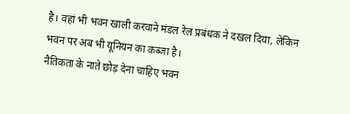है। वहां भी भवन खाली करवाने मंडल रेल प्रबंधक ने दखल दिया, लेकिन भवन पर अब भी यूनियन का कब्जा है।
नैतिकता के नाते छोड़ देना चाहिए भवन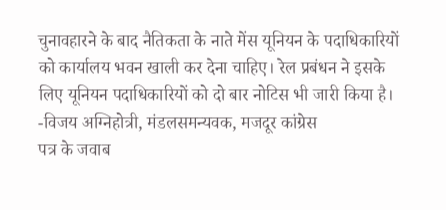चुनावहारने के बाद नैतिकता के नाते मेंस यूनियन के पदाधिकारियों को कार्यालय भवन खाली कर देना चाहिए। रेल प्रबंधन ने इसके लिए यूनियन पदाधिकारियों को दो बार नोटिस भी जारी किया है। -विजय अग्निहोत्री, मंडलसमन्यवक, मजदूर कांग्रेस
पत्र के जवाब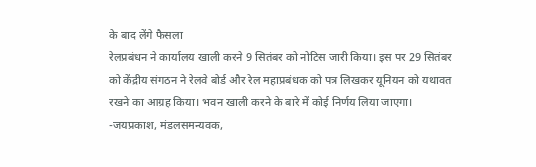के बाद लेंगे फैसला
रेलप्रबंधन ने कार्यालय खाली करने 9 सितंबर को नोटिस जारी किया। इस पर 29 सितंबर को केंद्रीय संगठन ने रेलवे बोर्ड और रेल महाप्रबंधक को पत्र लिखकर यूनियन को यथावत रखने का आग्रह किया। भवन खाली करने के बारे में कोई निर्णय लिया जाएगा। -जयप्रकाश, मंडलसमन्यवक,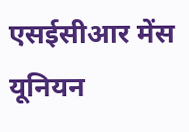एसईसीआर मेंस यूनियन